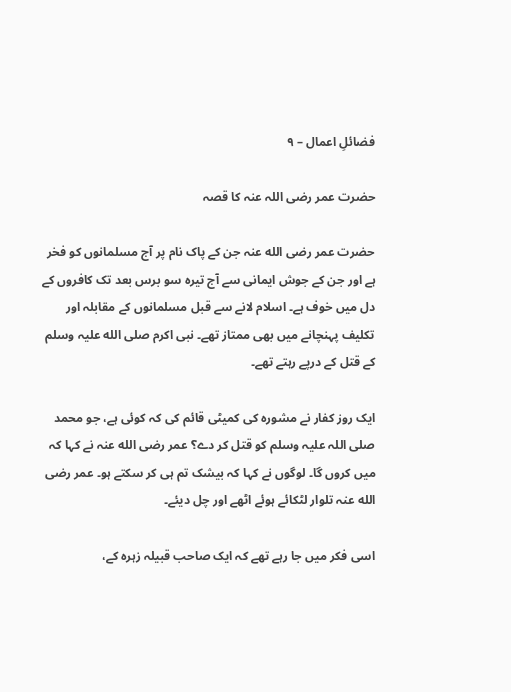فضائلِ اعمال – ۹

حضرت عمر رضی اللہ عنہ کا قصہ

حضرت عمر رضی الله عنہ جن کے پاک نام پر آج مسلمانوں کو فخر ہے اور جن کے جوش ایمانی سے آج تیرہ سو برس بعد تک کافروں کے دل میں خوف ہے۔ اسلام لانے سے قبل مسلمانوں کے مقابلہ اور تکلیف پہنچانے میں بھی ممتاز تھے۔ نبی اکرم صلی الله علیہ وسلم کے قتل کے درپے رہتے تھے۔

ایک روز کفار نے مشورہ کی کمیٹی قائم کی کہ کوئی ہے، جو محمد صلی اللہ علیہ وسلم کو قتل کر دے؟ عمر رضی الله عنہ نے کہا کہ میں کروں گا۔ لوگوں نے کہا کہ بیشک تم ہی کر سکتے ہو۔ عمر رضی الله عنہ تلوار لٹکائے ہوئے اٹھے اور چل دیئے۔

اسی فکر میں جا رہے تھے کہ ایک صاحب قبیلہ زہرہ کے،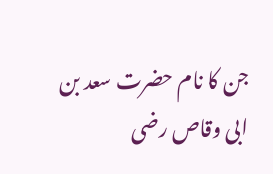جن کا نام حضرت سعد بن ابی وقاص رضی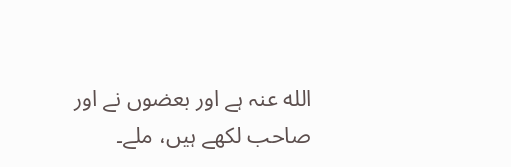الله عنہ ہے اور بعضوں نے اور صاحب لکھے ہیں، ملے۔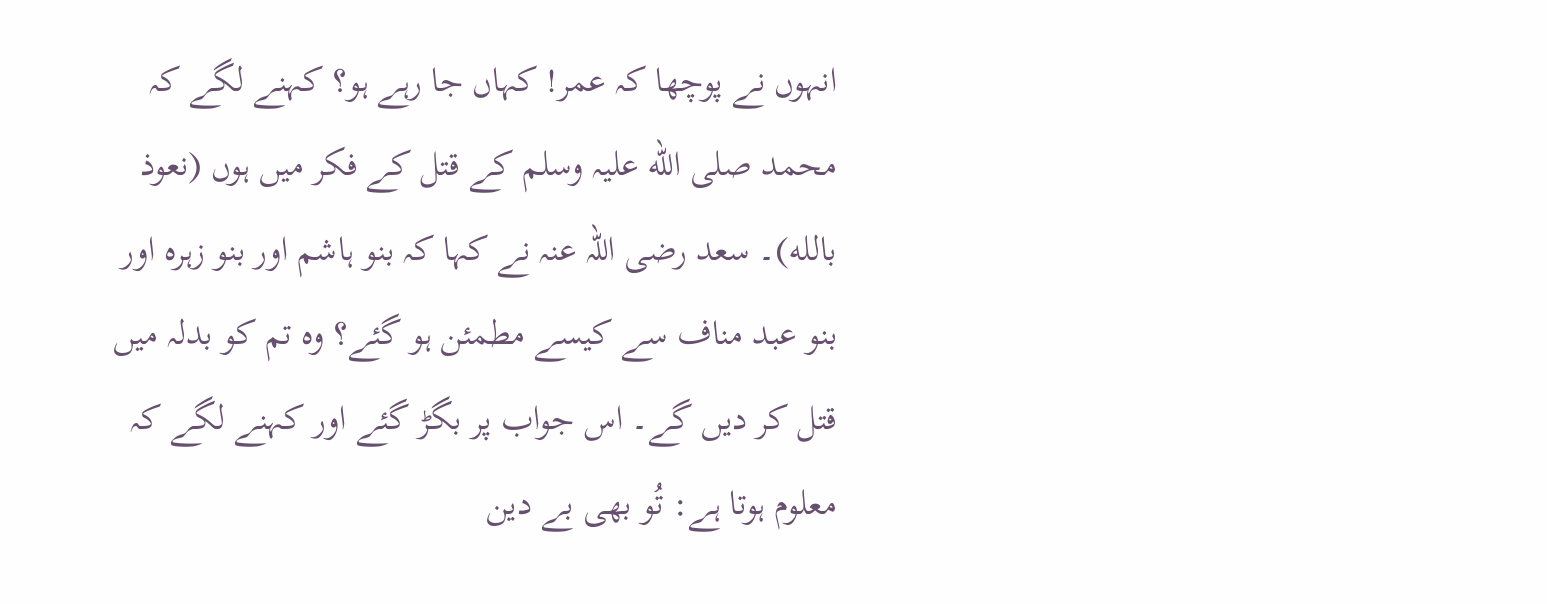انہوں نے پوچھا کہ عمر! کہاں جا رہے ہو؟ کہنے لگے کہ محمد صلی الله علیہ وسلم کے قتل کے فکر میں ہوں (نعوذ بالله)۔ سعد رضی اللہ عنہ نے کہا کہ بنو ہاشم اور بنو زہرہ اور بنو عبد مناف سے کیسے مطمئن ہو گئے؟ وہ تم کو بدلہ میں قتل کر دیں گے۔ اس جواب پر بگڑ گئے اور کہنے لگے کہ معلوم ہوتا ہے: تُو بھی بے دین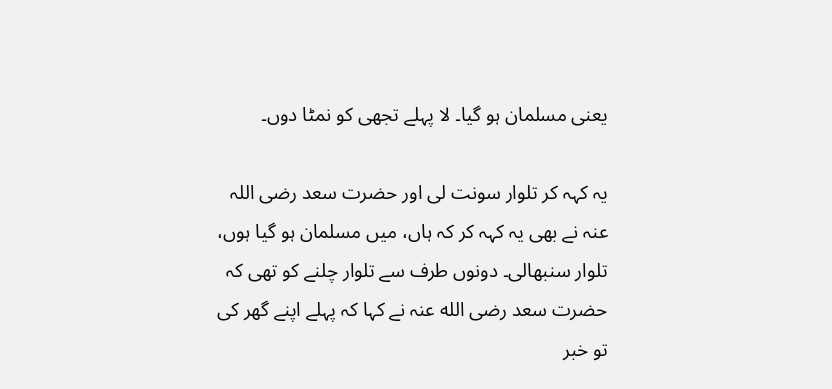یعنی مسلمان ہو گیا۔ لا پہلے تجھی کو نمٹا دوں۔

یہ کہہ کر تلوار سونت لی اور حضرت سعد رضی اللہ عنہ نے بھی یہ کہہ کر کہ ہاں، میں مسلمان ہو گیا ہوں، تلوار سنبھالی۔ دونوں طرف سے تلوار چلنے کو تھی کہ حضرت سعد رضی الله عنہ نے کہا کہ پہلے اپنے گھر کی تو خبر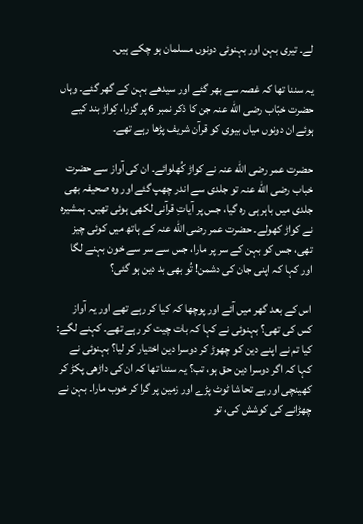لے۔ تیری بہن اور بہنوئی دونوں مسلمان ہو چکے ہیں۔

یہ سننا تھا کہ غصہ سے بھر گئے اور سیدھے بہن کے گھر گئے۔ وہاں حضرت خبّاب رضی الله عنہ جن کا ذکر نمبر 6 پر گزرا، کِواڑ بند کیے ہوئے ان دونوں میاں بیوی کو قرآن شریف پڑھا رہے تھے۔

حضرت عمر رضی الله عنہ نے کواڑ کُھلوائے۔ ان کی آواز سے حضرت خباب رضی الله عنہ تو جلدی سے اندر چھپ گئے اور وہ صحیفہ بھی جلدی میں باہر ہی رہ گیا، جس پر آیاتِ قرآنی لکھی ہوئی تھیں۔ ہمشیرہ نے کواڑ کھولے۔ حضرت عمر رضی الله عنہ کے ہاتھ میں کوئی چیز تھی، جس کو بہن کے سر پر مارا، جس سے سر سے خون بہنے لگا اور کہا کہ اپنی جان کی دشمن! تُو بھی بد دین ہو گئی؟

اس کے بعد گھر میں آئے اور پوچھا کہ کیا کر رہے تھے اور یہ آواز کس کی تھی؟ بہنوئی نے کہا کہ بات چیت کر رہے تھے۔ کہنے لگے: کیا تم نے اپنے دین کو چھوڑ کر دوسرا دین اختیار کر لیا؟ بہنوئی نے کہا کہ اگر دوسرا دین حق ہو، تب؟ یہ سننا تھا کہ ان کی داڑھی پکڑ کر کھینچی اور بے تحاشا ٹوٹ پڑے اور زمین پر گرا کر خوب مارا۔ بہن نے چھڑانے کی کوشش کی، تو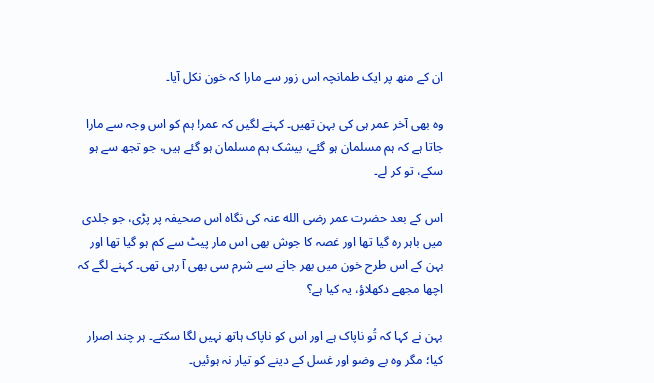ان کے منھ پر ایک طمانچہ اس زور سے مارا کہ خون نکل آیا۔

وہ بھی آخر عمر ہی کی بہن تھیں۔ کہنے لگیں کہ عمر! ہم کو اس وجہ سے مارا جاتا ہے کہ ہم مسلمان ہو گئے، بیشک ہم مسلمان ہو گئے ہیں، جو تجھ سے ہو سکے، تو کر لے۔

اس کے بعد حضرت عمر رضی الله عنہ کی نگاہ اس صحیفہ پر پڑی، جو جلدی میں باہر رہ گیا تھا اور غصہ کا جوش بھی اس مار پیٹ سے کم ہو گیا تھا اور بہن کے اس طرح خون میں بھر جانے سے شرم سی بھی آ رہی تھی۔ کہنے لگے کہ اچھا مجھے دکھلاؤ، یہ کیا ہے؟

بہن نے کہا کہ تُو ناپاک ہے اور اس کو ناپاک ہاتھ نہیں لگا سکتے۔ ہر چند اصرار کیا؛ مگر وہ بے وضو اور غسل کے دینے کو تیار نہ ہوئیں۔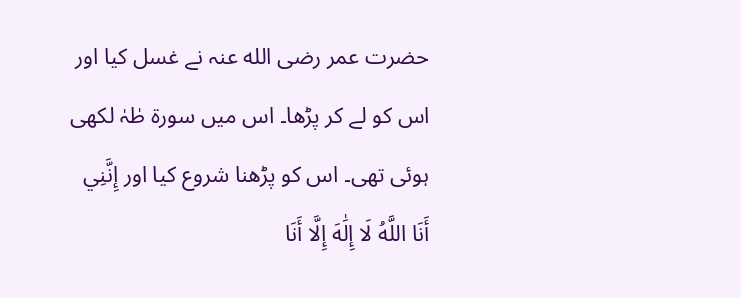حضرت عمر رضی الله عنہ نے غسل کیا اور اس کو لے کر پڑھا۔ اس میں سورۃ طٰہٰ لکھی ہوئی تھی۔ اس کو پڑھنا شروع کیا اور إِنَّنِي أَنَا اللَّهُ لَا إِلَٰهَ إِلَّا أَنَا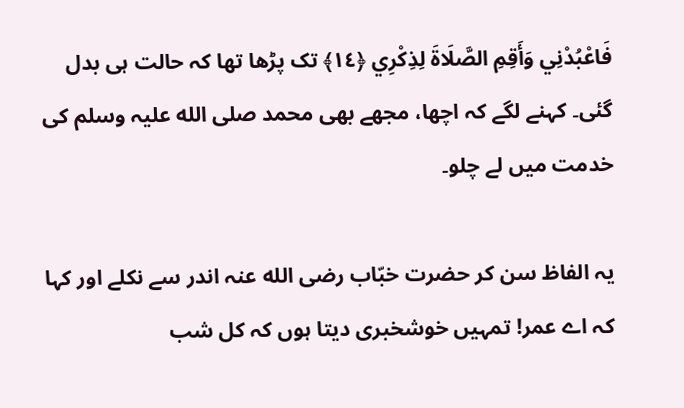فَاعْبُدْنِي وَأَقِمِ الصَّلَاةَ لِذِكْرِي ﴿١٤﴾ تک پڑھا تھا کہ حالت ہی بدل گئی۔ کہنے لگے کہ اچھا، مجھے بھی محمد صلی الله علیہ وسلم کی خدمت میں لے چلو۔

یہ الفاظ سن کر حضرت خبّاب رضی الله عنہ اندر سے نکلے اور کہا کہ اے عمر! تمہیں خوشخبری دیتا ہوں کہ کل شب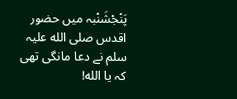پَنْجْشَنْبہ میں حضور اقدس صلی الله علیہ سلم نے دعا مانگی تھی کہ یا الله!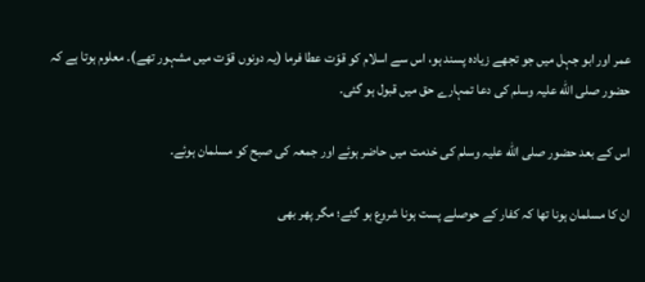عمر اور ابو جہل میں جو تجھے زیادہ پسند ہو، اس سے اسلام کو قوّت عطا فرما (یہ دونوں قوّت میں مشہور تھے)۔ معلوم ہوتا ہے کہ حضور صلی الله علیہ وسلم کی دعا تمہارے حق میں قبول ہو گئی۔

اس کے بعد حضور صلی الله علیہ وسلم کی خدمت میں حاضر ہوئے اور جمعہ کی صبح کو مسلمان ہوئے۔

ان کا مسلمان ہونا تھا کہ کفار کے حوصلے پست ہونا شروع ہو گئے؛ مگر پھر بھی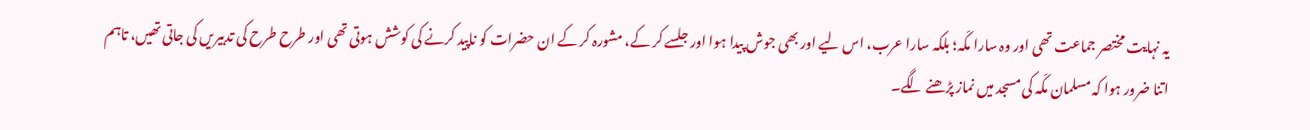یہ نہایت مختصر جماعت تھی اور وہ سارا مکّہ؛ بلکہ سارا عرب، اس لیے اور بھی جوش پیدا ہوا اور جلسے کر کے، مشورہ کر کے ان حضرات کو ناپید کرنے کی کوشش ہوتی تھی اور طرح طرح کی تدبیریں کی جاتی تھیں، تاہم اتنا ضرور ہوا کہ مسلمان مکّہ کی مسجد میں نماز پڑھنے لگے۔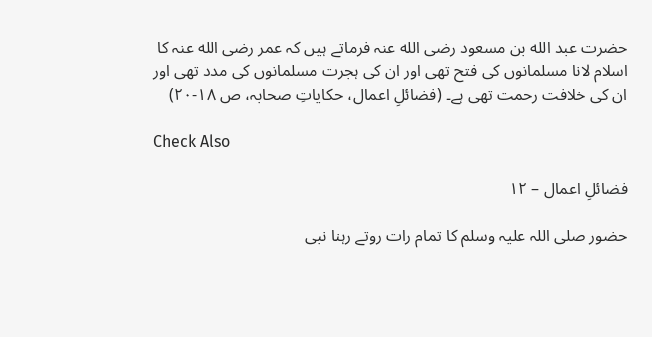حضرت عبد الله بن مسعود رضی الله عنہ فرماتے ہیں کہ عمر رضی الله عنہ کا اسلام لانا مسلمانوں کی فتح تھی اور ان کی ہجرت مسلمانوں کی مدد تھی اور ان کی خلافت رحمت تھی ہے۔ (فضائلِ اعمال، حکایاتِ صحابہ، ص ۱۸-۲۰)

Check Also

فضائلِ اعمال – ۱۲

حضور صلی اللہ علیہ وسلم کا تمام رات روتے رہنا نبی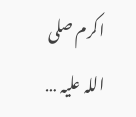اکرم صلی اللہ علیہ …